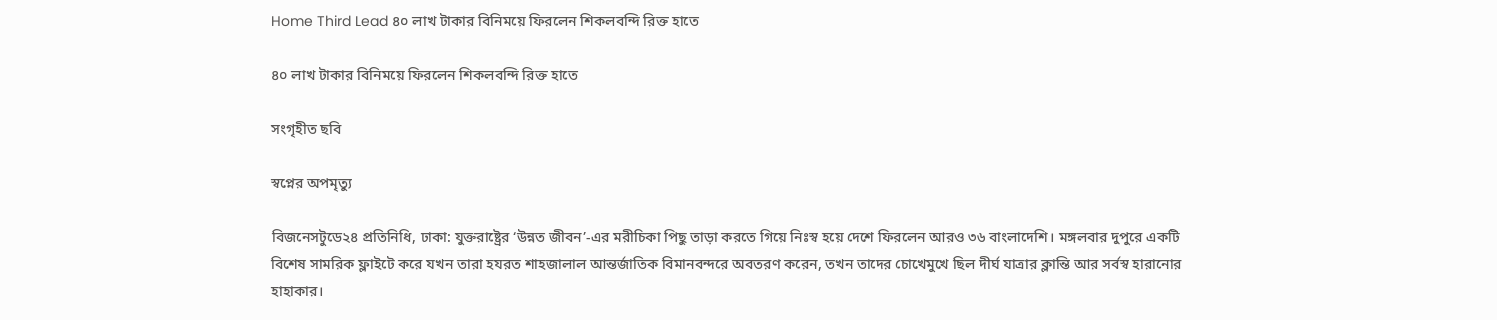Home Third Lead ৪০ লাখ টাকার বিনিময়ে ফিরলেন শিকলবন্দি রিক্ত হাতে

৪০ লাখ টাকার বিনিময়ে ফিরলেন শিকলবন্দি রিক্ত হাতে

সংগৃহীত ছবি

স্বপ্নের অপমৃত্যু

বিজনেসটুডে২৪ প্রতিনিধি, ঢাকা: যুক্তরাষ্ট্রের ‘উন্নত জীবন’-এর মরীচিকা পিছু তাড়া করতে গিয়ে নিঃস্ব হয়ে দেশে ফিরলেন আরও ৩৬ বাংলাদেশি। মঙ্গলবার দুপুরে একটি বিশেষ সামরিক ফ্লাইটে করে যখন তারা হযরত শাহজালাল আন্তর্জাতিক বিমানবন্দরে অবতরণ করেন, তখন তাদের চোখেমুখে ছিল দীর্ঘ যাত্রার ক্লান্তি আর সর্বস্ব হারানোর হাহাকার।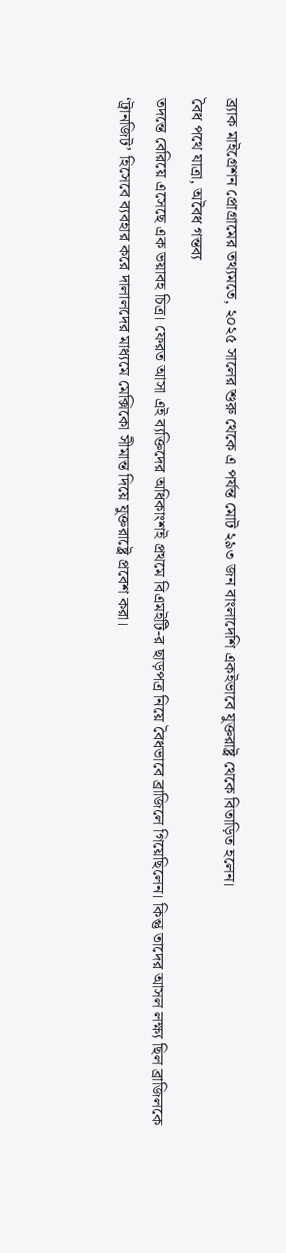ব্র্যাক মাইগ্রেশন প্রোগ্রামের তথ্যমতে, ২০২৫ সালের শুরু থেকে এ পর্যন্ত মোট ২৯৩ জন বাংলাদেশি একইভাবে যুক্তরাষ্ট্র থেকে বিতাড়িত হলেন।
বৈধ পথে যাত্রা, অবৈধ গন্তব্য
তদন্তে বেরিয়ে এসেছে এক ভয়াবহ চিত্র। ফেরত আসা এই ব্যক্তিদের অধিকাংশই প্রথমে বিএমইটি-র ছাড়পত্র নিয়ে বৈধভাবে ব্রাজিলে গিয়েছিলেন। কিন্তু তাদের আসল লক্ষ্য ছিল ব্রাজিলকে ‘ট্রানজিট’ হিসেবে ব্যবহার করে দালালদের মাধ্যমে মেক্সিকো সীমান্ত দিয়ে যুক্তরাষ্ট্রে প্রবেশ করা।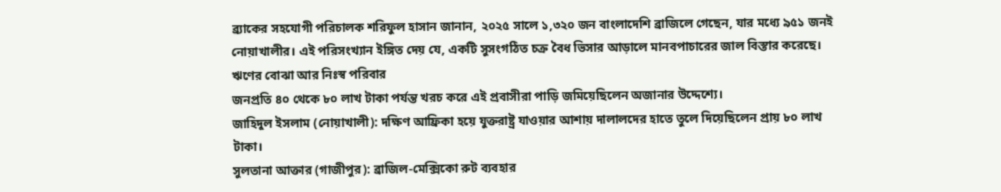ব্র্যাকের সহযোগী পরিচালক শরিফুল হাসান জানান, ২০২৫ সালে ১,৩২০ জন বাংলাদেশি ব্রাজিলে গেছেন, যার মধ্যে ৯৫১ জনই নোয়াখালীর। এই পরিসংখ্যান ইঙ্গিত দেয় যে, একটি সুসংগঠিত চক্র বৈধ ভিসার আড়ালে মানবপাচারের জাল বিস্তার করেছে।
ঋণের বোঝা আর নিঃস্ব পরিবার
জনপ্রতি ৪০ থেকে ৮০ লাখ টাকা পর্যন্ত খরচ করে এই প্রবাসীরা পাড়ি জমিয়েছিলেন অজানার উদ্দেশ্যে।
জাহিদুল ইসলাম (নোয়াখালী): দক্ষিণ আফ্রিকা হয়ে যুক্তরাষ্ট্র যাওয়ার আশায় দালালদের হাতে তুলে দিয়েছিলেন প্রায় ৮০ লাখ টাকা।
সুলতানা আক্তার (গাজীপুর): ব্রাজিল-মেক্সিকো রুট ব্যবহার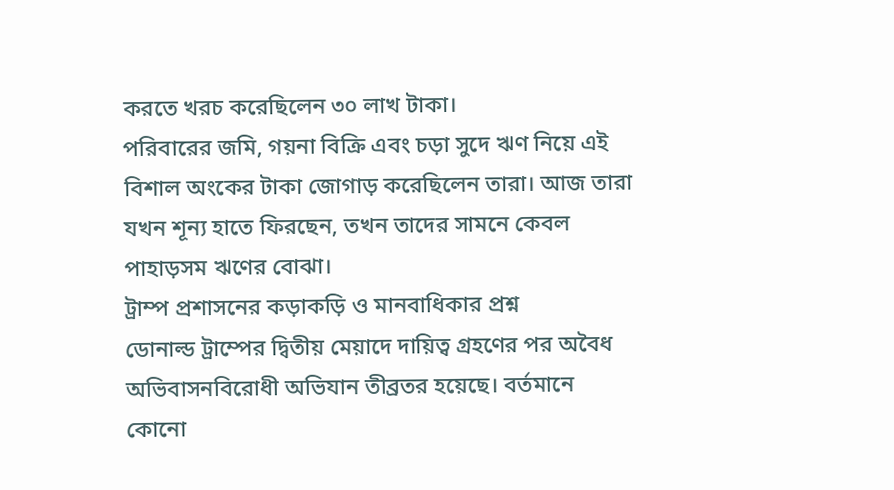করতে খরচ করেছিলেন ৩০ লাখ টাকা।
পরিবারের জমি, গয়না বিক্রি এবং চড়া সুদে ঋণ নিয়ে এই বিশাল অংকের টাকা জোগাড় করেছিলেন তারা। আজ তারা যখন শূন্য হাতে ফিরছেন, তখন তাদের সামনে কেবল পাহাড়সম ঋণের বোঝা।
ট্রাম্প প্রশাসনের কড়াকড়ি ও মানবাধিকার প্রশ্ন
ডোনাল্ড ট্রাম্পের দ্বিতীয় মেয়াদে দায়িত্ব গ্রহণের পর অবৈধ অভিবাসনবিরোধী অভিযান তীব্রতর হয়েছে। বর্তমানে কোনো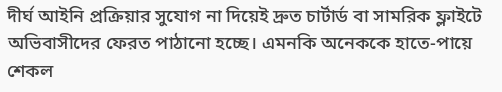দীর্ঘ আইনি প্রক্রিয়ার সুযোগ না দিয়েই দ্রুত চার্টার্ড বা সামরিক ফ্লাইটে অভিবাসীদের ফেরত পাঠানো হচ্ছে। এমনকি অনেককে হাতে-পায়ে শেকল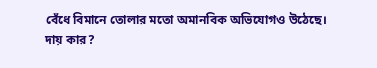বেঁধে বিমানে তোলার মতো অমানবিক অভিযোগও উঠেছে।
দায় কার?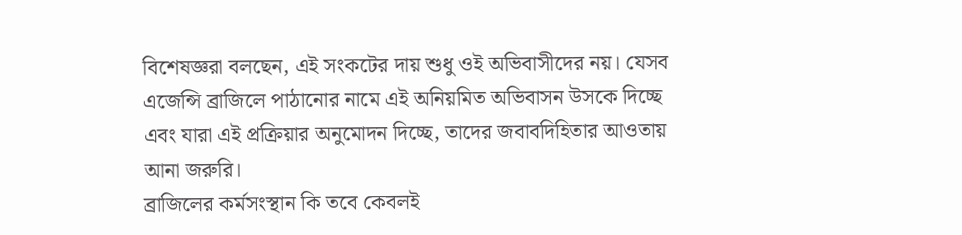বিশেষজ্ঞরা বলছেন, এই সংকটের দায় শুধু ওই অভিবাসীদের নয়। যেসব এজেন্সি ব্রাজিলে পাঠানোর নামে এই অনিয়মিত অভিবাসন উসকে দিচ্ছে এবং যারা এই প্রক্রিয়ার অনুমোদন দিচ্ছে, তাদের জবাবদিহিতার আওতায় আনা জরুরি।
ব্রাজিলের কর্মসংস্থান কি তবে কেবলই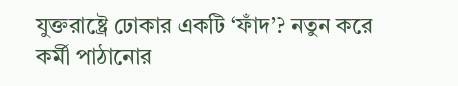যুক্তরাষ্ট্রে ঢোকার একটি ‘ফাঁদ’? নতুন করে কর্মী পাঠানোর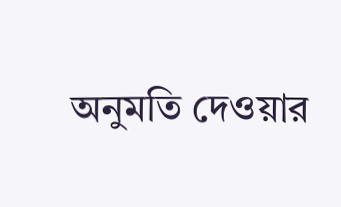অনুমতি দেওয়ার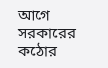আগে সরকারের কঠোর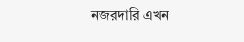নজরদারি এখন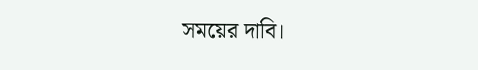সময়ের দাবি।